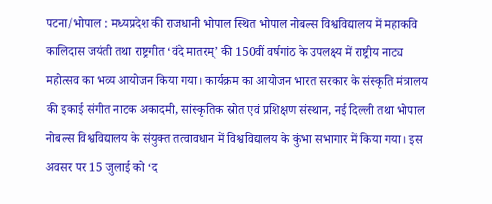पटना/भोपाल : मध्यप्रदेश की राजधानी भोपाल स्थित भोपाल नोबल्स विश्वविद्यालय में महाकवि कालिदास जयंती तथा राष्ट्रगीत ‘वंदे मातरम्’ की 150वीं वर्षगांठ के उपलक्ष्य में राष्ट्रीय नाट्य महोत्सव का भव्य आयोजन किया गया। कार्यक्रम का आयोजन भारत सरकार के संस्कृति मंत्रालय की इकाई संगीत नाटक अकादमी, सांस्कृतिक स्रोत एवं प्रशिक्षण संस्थान, नई दिल्ली तथा भोपाल नोबल्स विश्वविद्यालय के संयुक्त तत्वावधान में विश्वविद्यालय के कुंभा सभागार में किया गया। इस अवसर पर 15 जुलाई को ‘द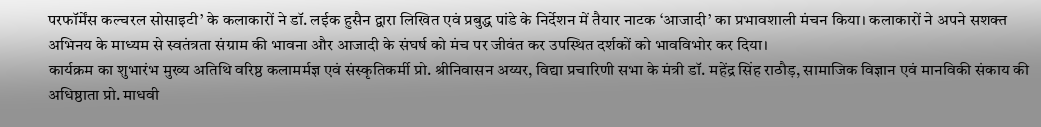परफॉर्मेंस कल्चरल सोसाइटी’ के कलाकारों ने डॉ. लईक हुसैन द्वारा लिखित एवं प्रबुद्ध पांडे के निर्देशन में तैयार नाटक ‘आजादी’ का प्रभावशाली मंचन किया। कलाकारों ने अपने सशक्त अभिनय के माध्यम से स्वतंत्रता संग्राम की भावना और आजादी के संघर्ष को मंच पर जीवंत कर उपस्थित दर्शकों को भावविभोर कर दिया।
कार्यक्रम का शुभारंभ मुख्य अतिथि वरिष्ठ कलामर्मज्ञ एवं संस्कृतिकर्मी प्रो. श्रीनिवासन अय्यर, विद्या प्रचारिणी सभा के मंत्री डॉ. महेंद्र सिंह राठौड़, सामाजिक विज्ञान एवं मानविकी संकाय की अधिष्ठाता प्रो. माधवी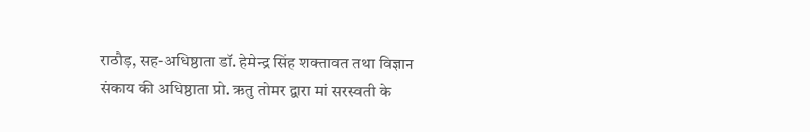राठौड़, सह-अधिष्ठाता डॉ. हेमेन्द्र सिंह शक्तावत तथा विज्ञान संकाय की अधिष्ठाता प्रो. ऋतु तोमर द्वारा मां सरस्वती के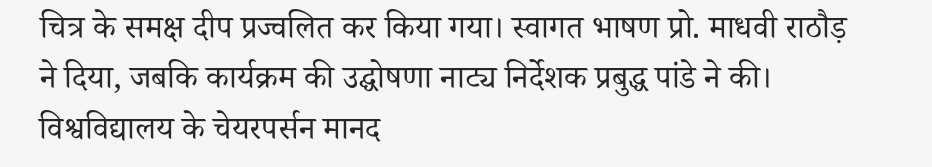चित्र के समक्ष दीप प्रज्वलित कर किया गया। स्वागत भाषण प्रो. माधवी राठौड़ ने दिया, जबकि कार्यक्रम की उद्घोषणा नाट्य निर्देशक प्रबुद्ध पांडे ने की। विश्वविद्यालय के चेयरपर्सन मानद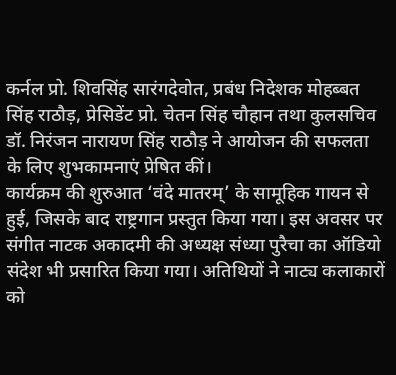कर्नल प्रो. शिवसिंह सारंगदेवोत, प्रबंध निदेशक मोहब्बत सिंह राठौड़, प्रेसिडेंट प्रो. चेतन सिंह चौहान तथा कुलसचिव डॉ. निरंजन नारायण सिंह राठौड़ ने आयोजन की सफलता के लिए शुभकामनाएं प्रेषित कीं।
कार्यक्रम की शुरुआत ‘वंदे मातरम्’ के सामूहिक गायन से हुई, जिसके बाद राष्ट्रगान प्रस्तुत किया गया। इस अवसर पर संगीत नाटक अकादमी की अध्यक्ष संध्या पुरैचा का ऑडियो संदेश भी प्रसारित किया गया। अतिथियों ने नाट्य कलाकारों को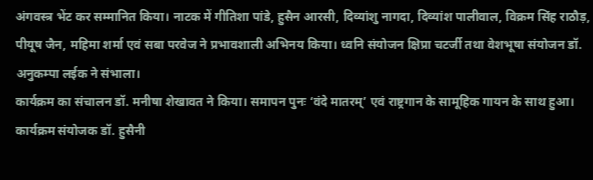अंगवस्त्र भेंट कर सम्मानित किया। नाटक में गीतिशा पांडे, हुसैन आरसी, दिव्यांशु नागदा, दिव्यांश पालीवाल, विक्रम सिंह राठौड़, पीयूष जैन, महिमा शर्मा एवं सबा परवेज ने प्रभावशाली अभिनय किया। ध्वनि संयोजन क्षिप्रा चटर्जी तथा वेशभूषा संयोजन डॉ. अनुकम्पा लईक ने संभाला।
कार्यक्रम का संचालन डॉ. मनीषा शेखावत ने किया। समापन पुनः ‘वंदे मातरम्’ एवं राष्ट्रगान के सामूहिक गायन के साथ हुआ। कार्यक्रम संयोजक डॉ. हुसैनी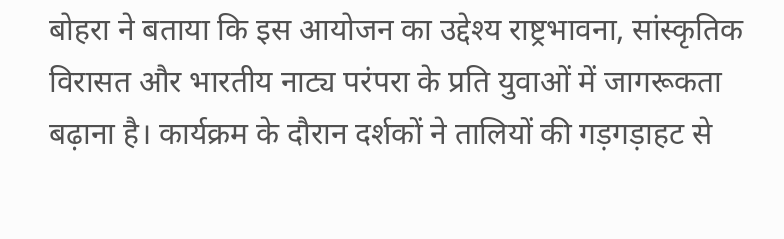बोहरा ने बताया कि इस आयोजन का उद्देश्य राष्ट्रभावना, सांस्कृतिक विरासत और भारतीय नाट्य परंपरा के प्रति युवाओं में जागरूकता बढ़ाना है। कार्यक्रम के दौरान दर्शकों ने तालियों की गड़गड़ाहट से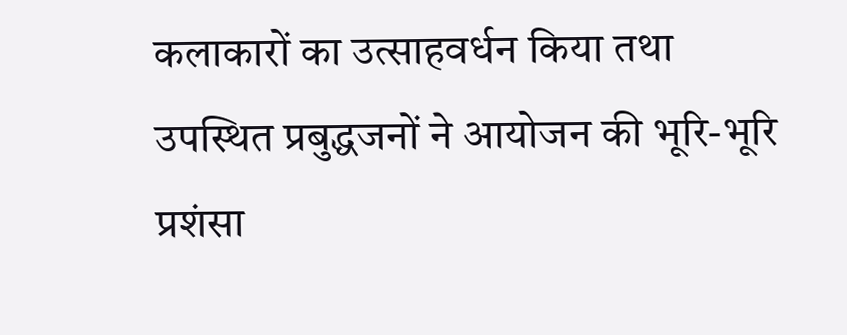कलाकारों का उत्साहवर्धन किया तथा उपस्थित प्रबुद्धजनों ने आयोजन की भूरि-भूरि प्रशंसा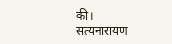की।
सत्यनारायण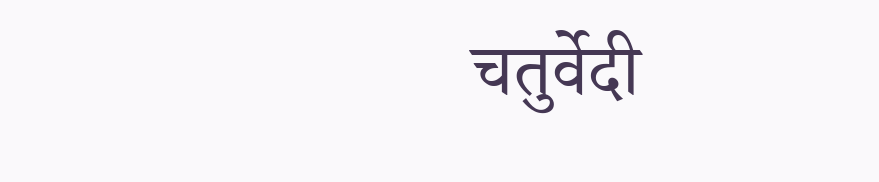चतुर्वेदी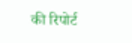की रिपोर्ट